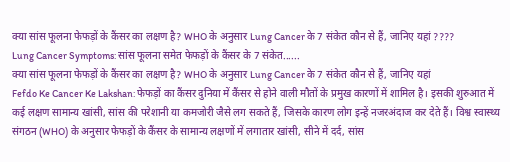क्या सांस फूलना फेफड़ों के कैंसर का लक्षण है? WHO के अनुसार Lung Cancer के 7 संकेत कौन से हैं, जानिए यहां ????
Lung Cancer Symptoms: सांस फूलना समेत फेफड़ों के कैंसर के 7 संकेत......
क्या सांस फूलना फेफड़ों के कैंसर का लक्षण है? WHO के अनुसार Lung Cancer के 7 संकेत कौन से हैं, जानिए यहां
Fefdo Ke Cancer Ke Lakshan: फेफड़ों का कैंसर दुनिया में कैंसर से होने वाली मौतों के प्रमुख कारणों में शामिल है। इसकी शुरुआत में कई लक्षण सामान्य खांसी, सांस की परेशानी या कमजोरी जैसे लग सकते हैं, जिसके कारण लोग इन्हें नजरअंदाज कर देते हैं। विश्व स्वास्थ्य संगठन (WHO) के अनुसार फेफड़ों के कैंसर के सामान्य लक्षणों में लगातार खांसी, सीने में दर्द, सांस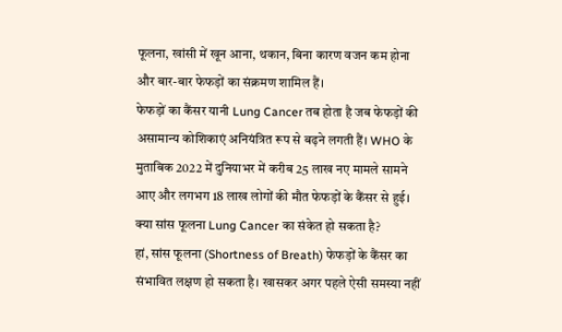फूलना, खांसी में खून आना, थकान, बिना कारण वजन कम होना और बार-बार फेफड़ों का संक्रमण शामिल हैं।
फेफड़ों का कैंसर यानी Lung Cancer तब होता है जब फेफड़ों की असामान्य कोशिकाएं अनियंत्रित रूप से बढ़ने लगती हैं। WHO के मुताबिक 2022 में दुनियाभर में करीब 25 लाख नए मामले सामने आए और लगभग 18 लाख लोगों की मौत फेफड़ों के कैंसर से हुई।
क्या सांस फूलना Lung Cancer का संकेत हो सकता है?
हां, सांस फूलना (Shortness of Breath) फेफड़ों के कैंसर का संभावित लक्षण हो सकता है। खासकर अगर पहले ऐसी समस्या नहीं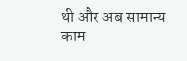थी और अब सामान्य काम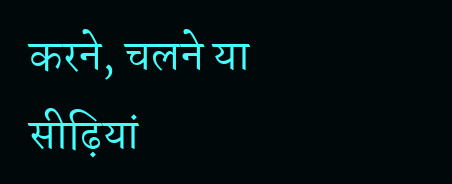करने, चलने या सीढ़ियां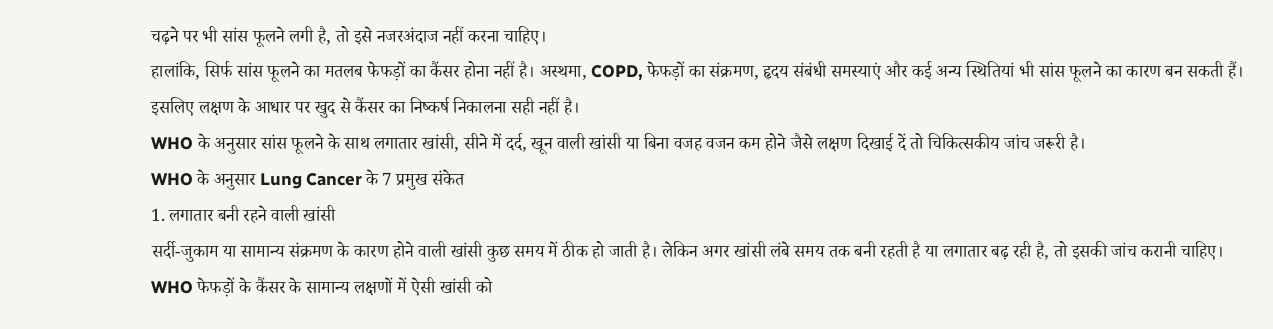चढ़ने पर भी सांस फूलने लगी है, तो इसे नजरअंदाज नहीं करना चाहिए।
हालांकि, सिर्फ सांस फूलने का मतलब फेफड़ों का कैंसर होना नहीं है। अस्थमा, COPD, फेफड़ों का संक्रमण, हृदय संबंधी समस्याएं और कई अन्य स्थितियां भी सांस फूलने का कारण बन सकती हैं। इसलिए लक्षण के आधार पर खुद से कैंसर का निष्कर्ष निकालना सही नहीं है।
WHO के अनुसार सांस फूलने के साथ लगातार खांसी, सीने में दर्द, खून वाली खांसी या बिना वजह वजन कम होने जैसे लक्षण दिखाई दें तो चिकित्सकीय जांच जरूरी है।
WHO के अनुसार Lung Cancer के 7 प्रमुख संकेत
1. लगातार बनी रहने वाली खांसी
सर्दी-जुकाम या सामान्य संक्रमण के कारण होने वाली खांसी कुछ समय में ठीक हो जाती है। लेकिन अगर खांसी लंबे समय तक बनी रहती है या लगातार बढ़ रही है, तो इसकी जांच करानी चाहिए।
WHO फेफड़ों के कैंसर के सामान्य लक्षणों में ऐसी खांसी को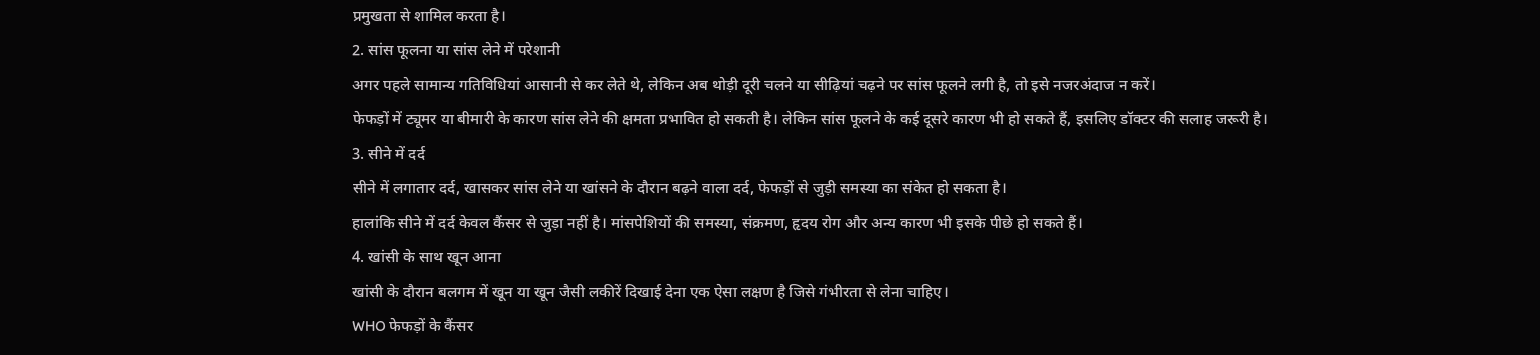प्रमुखता से शामिल करता है।
2. सांस फूलना या सांस लेने में परेशानी
अगर पहले सामान्य गतिविधियां आसानी से कर लेते थे, लेकिन अब थोड़ी दूरी चलने या सीढ़ियां चढ़ने पर सांस फूलने लगी है, तो इसे नजरअंदाज न करें।
फेफड़ों में ट्यूमर या बीमारी के कारण सांस लेने की क्षमता प्रभावित हो सकती है। लेकिन सांस फूलने के कई दूसरे कारण भी हो सकते हैं, इसलिए डॉक्टर की सलाह जरूरी है।
3. सीने में दर्द
सीने में लगातार दर्द, खासकर सांस लेने या खांसने के दौरान बढ़ने वाला दर्द, फेफड़ों से जुड़ी समस्या का संकेत हो सकता है।
हालांकि सीने में दर्द केवल कैंसर से जुड़ा नहीं है। मांसपेशियों की समस्या, संक्रमण, हृदय रोग और अन्य कारण भी इसके पीछे हो सकते हैं।
4. खांसी के साथ खून आना
खांसी के दौरान बलगम में खून या खून जैसी लकीरें दिखाई देना एक ऐसा लक्षण है जिसे गंभीरता से लेना चाहिए।
WHO फेफड़ों के कैंसर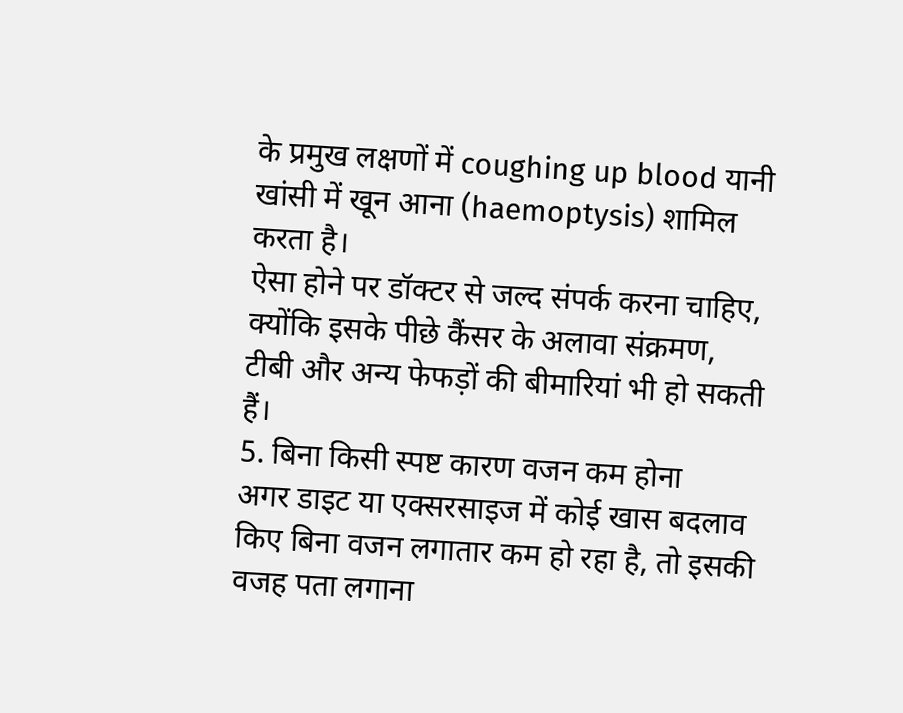के प्रमुख लक्षणों में coughing up blood यानी खांसी में खून आना (haemoptysis) शामिल करता है।
ऐसा होने पर डॉक्टर से जल्द संपर्क करना चाहिए, क्योंकि इसके पीछे कैंसर के अलावा संक्रमण, टीबी और अन्य फेफड़ों की बीमारियां भी हो सकती हैं।
5. बिना किसी स्पष्ट कारण वजन कम होना
अगर डाइट या एक्सरसाइज में कोई खास बदलाव किए बिना वजन लगातार कम हो रहा है, तो इसकी वजह पता लगाना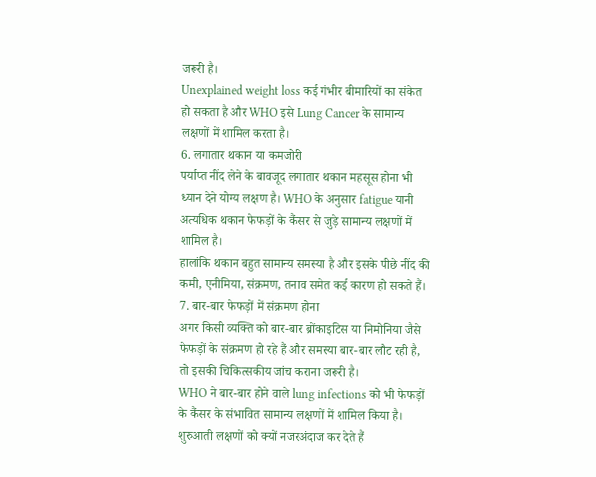जरूरी है।
Unexplained weight loss कई गंभीर बीमारियों का संकेत हो सकता है और WHO इसे Lung Cancer के सामान्य लक्षणों में शामिल करता है।
6. लगातार थकान या कमजोरी
पर्याप्त नींद लेने के बावजूद लगातार थकान महसूस होना भी ध्यान देने योग्य लक्षण है। WHO के अनुसार fatigue यानी अत्यधिक थकान फेफड़ों के कैंसर से जुड़े सामान्य लक्षणों में शामिल है।
हालांकि थकान बहुत सामान्य समस्या है और इसके पीछे नींद की कमी, एनीमिया, संक्रमण, तनाव समेत कई कारण हो सकते हैं।
7. बार-बार फेफड़ों में संक्रमण होना
अगर किसी व्यक्ति को बार-बार ब्रोंकाइटिस या निमोनिया जैसे फेफड़ों के संक्रमण हो रहे हैं और समस्या बार-बार लौट रही है, तो इसकी चिकित्सकीय जांच कराना जरूरी है।
WHO ने बार-बार होने वाले lung infections को भी फेफड़ों के कैंसर के संभावित सामान्य लक्षणों में शामिल किया है।
शुरुआती लक्षणों को क्यों नजरअंदाज कर देते हैं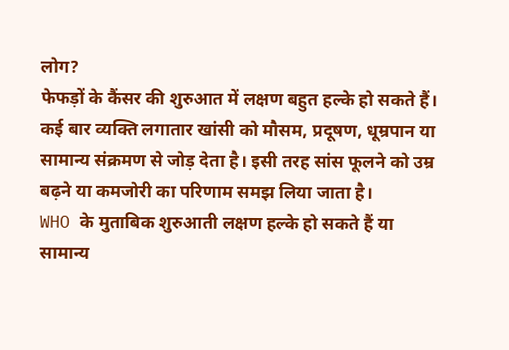लोग?
फेफड़ों के कैंसर की शुरुआत में लक्षण बहुत हल्के हो सकते हैं। कई बार व्यक्ति लगातार खांसी को मौसम, प्रदूषण, धूम्रपान या सामान्य संक्रमण से जोड़ देता है। इसी तरह सांस फूलने को उम्र बढ़ने या कमजोरी का परिणाम समझ लिया जाता है।
WHO के मुताबिक शुरुआती लक्षण हल्के हो सकते हैं या सामान्य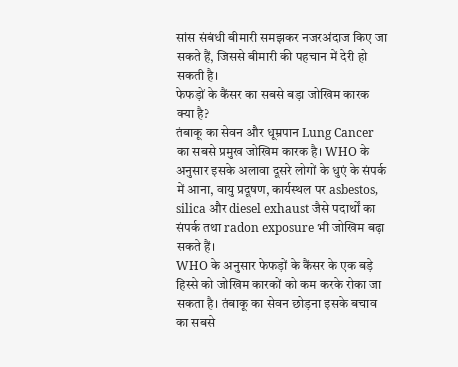सांस संबंधी बीमारी समझकर नजरअंदाज किए जा सकते हैं, जिससे बीमारी की पहचान में देरी हो सकती है।
फेफड़ों के कैंसर का सबसे बड़ा जोखिम कारक क्या है?
तंबाकू का सेवन और धूम्रपान Lung Cancer का सबसे प्रमुख जोखिम कारक है। WHO के अनुसार इसके अलावा दूसरे लोगों के धुएं के संपर्क में आना, वायु प्रदूषण, कार्यस्थल पर asbestos, silica और diesel exhaust जैसे पदार्थों का संपर्क तथा radon exposure भी जोखिम बढ़ा सकते हैं।
WHO के अनुसार फेफड़ों के कैंसर के एक बड़े हिस्से को जोखिम कारकों को कम करके रोका जा सकता है। तंबाकू का सेवन छोड़ना इसके बचाव का सबसे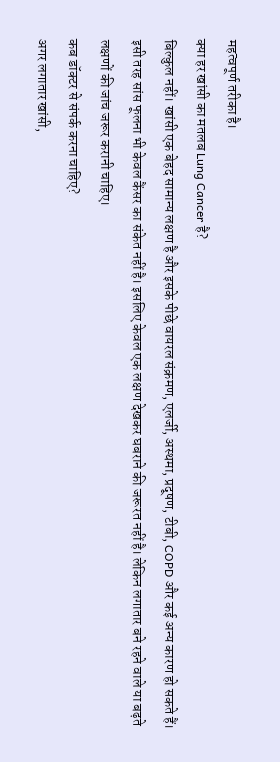महत्वपूर्ण तरीका है।
क्या हर खांसी का मतलब Lung Cancer है?
बिल्कुल नहीं। खांसी एक बेहद सामान्य लक्षण है और इसके पीछे वायरल संक्रमण, एलर्जी, अस्थमा, प्रदूषण, टीबी, COPD और कई अन्य कारण हो सकते हैं।
इसी तरह सांस फूलना भी केवल कैंसर का संकेत नहीं है। इसलिए केवल एक लक्षण देखकर घबराने की जरूरत नहीं है। लेकिन लगातार बने रहने वाले या बढ़ते लक्षणों की जांच जरूर करानी चाहिए।
कब डॉक्टर से संपर्क करना चाहिए?
अगर लगातार खांसी,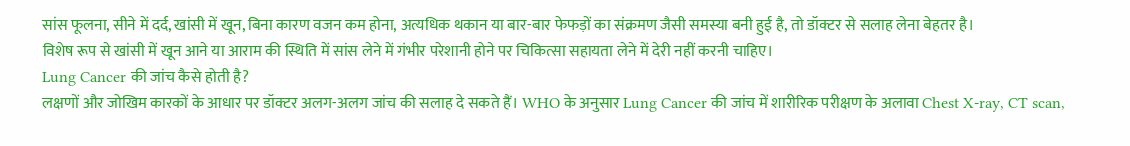सांस फूलना, सीने में दर्द, खांसी में खून, बिना कारण वजन कम होना, अत्यधिक थकान या बार-बार फेफड़ों का संक्रमण जैसी समस्या बनी हुई है, तो डॉक्टर से सलाह लेना बेहतर है।
विशेष रूप से खांसी में खून आने या आराम की स्थिति में सांस लेने में गंभीर परेशानी होने पर चिकित्सा सहायता लेने में देरी नहीं करनी चाहिए।
Lung Cancer की जांच कैसे होती है?
लक्षणों और जोखिम कारकों के आधार पर डॉक्टर अलग-अलग जांच की सलाह दे सकते हैं। WHO के अनुसार Lung Cancer की जांच में शारीरिक परीक्षण के अलावा Chest X-ray, CT scan,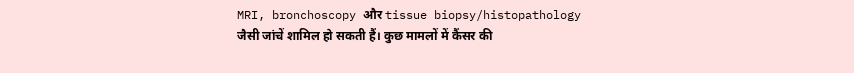MRI, bronchoscopy और tissue biopsy/histopathology जैसी जांचें शामिल हो सकती हैं। कुछ मामलों में कैंसर की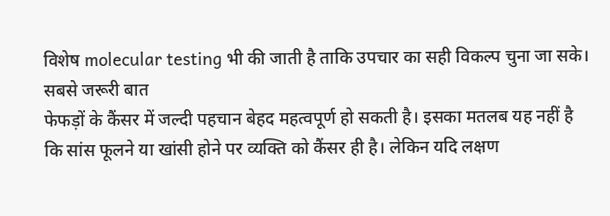विशेष molecular testing भी की जाती है ताकि उपचार का सही विकल्प चुना जा सके।
सबसे जरूरी बात
फेफड़ों के कैंसर में जल्दी पहचान बेहद महत्वपूर्ण हो सकती है। इसका मतलब यह नहीं है कि सांस फूलने या खांसी होने पर व्यक्ति को कैंसर ही है। लेकिन यदि लक्षण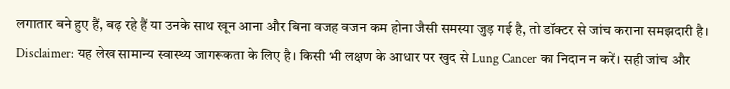लगातार बने हुए हैं, बढ़ रहे हैं या उनके साथ खून आना और बिना वजह वजन कम होना जैसी समस्या जुड़ गई है, तो डॉक्टर से जांच कराना समझदारी है।
Disclaimer: यह लेख सामान्य स्वास्थ्य जागरूकता के लिए है। किसी भी लक्षण के आधार पर खुद से Lung Cancer का निदान न करें। सही जांच और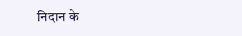निदान के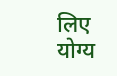लिए योग्य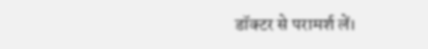डॉक्टर से परामर्श लें।